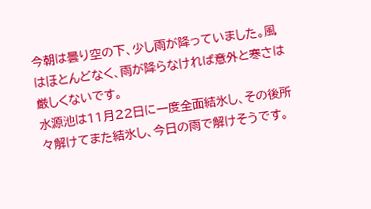今朝は曇り空の下、少し雨が降っていました。風はほとんどなく、雨が降らなければ意外と寒さは厳しくないです。
水源池は11月22日に一度全面結氷し、その後所々解けてまた結氷し、今日の雨で解けそうです。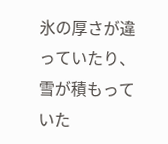氷の厚さが違っていたり、雪が積もっていた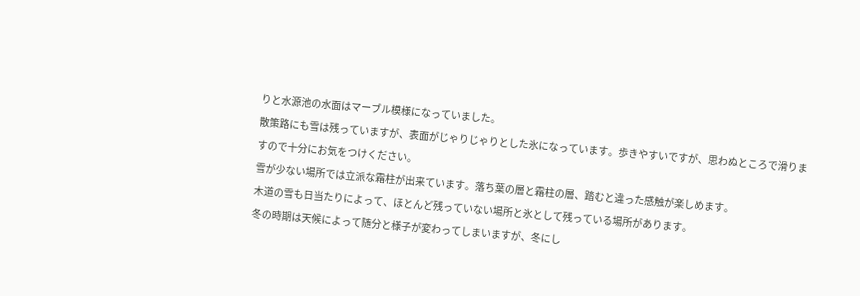りと水源池の水面はマーブル模様になっていました。
散策路にも雪は残っていますが、表面がじゃりじゃりとした氷になっています。歩きやすいですが、思わぬところで滑りますので十分にお気をつけください。
雪が少ない場所では立派な霜柱が出来ています。落ち葉の層と霜柱の層、踏むと違った感触が楽しめます。
木道の雪も日当たりによって、ほとんど残っていない場所と氷として残っている場所があります。
冬の時期は天候によって随分と様子が変わってしまいますが、冬にし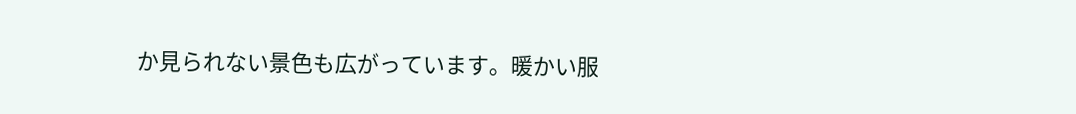か見られない景色も広がっています。暖かい服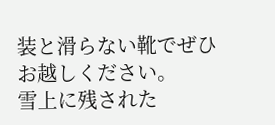装と滑らない靴でぜひお越しください。
雪上に残された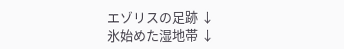エゾリスの足跡 ↓
氷始めた湿地帯 ↓